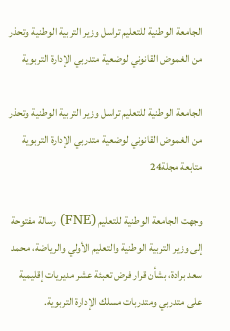الجامعة الوطنية للتعليم تراسل وزير التربية الوطنية وتحذر من الغموض القانوني لوضعية متدربي الإدارة التربوية

الجامعة الوطنية للتعليم تراسل وزير التربية الوطنية وتحذر من الغموض القانوني لوضعية متدربي الإدارة التربوية
متابعة مجلة24

وجهت الجامعة الوطنية للتعليم (FNE) رسالة مفتوحة إلى وزير التربية الوطنية والتعليم الأولي والرياضة، محمد سعد برادة، بشأن قرار فرض تعبئة عشر مديريات إقليمية على متدربي ومتدربات مسلك الإدارة التربوية.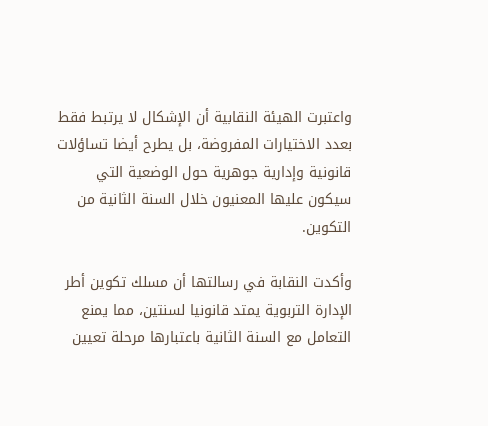واعتبرت الهيئة النقابية أن الإشكال لا يرتبط فقط بعدد الاختيارات المفروضة، بل يطرح أيضا تساؤلات قانونية وإدارية جوهرية حول الوضعية التي سيكون عليها المعنيون خلال السنة الثانية من التكوين.

وأكدت النقابة في رسالتها أن مسلك تكوين أطر الإدارة التربوية يمتد قانونيا لسنتين، مما يمنع التعامل مع السنة الثانية باعتبارها مرحلة تعيين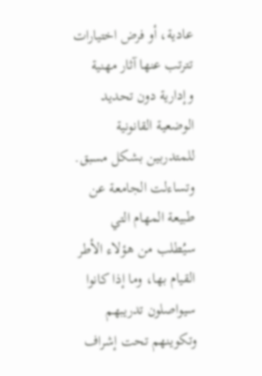عادية، أو فرض اختيارات تترتب عنها آثار مهنية وإدارية دون تحديد الوضعية القانونية للمتدربين بشكل مسبق. وتساءلت الجامعة عن طبيعة المهام التي سيُطلب من هؤلاء الأطر القيام بها، وما إذا كانوا سيواصلون تدريبهم وتكوينهم تحت إشراف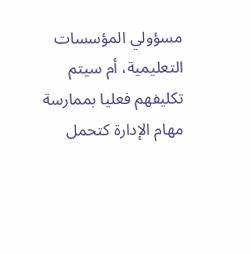مسؤولي المؤسسات التعليمية، أم سيتم تكليفهم فعليا بممارسة مهام الإدارة كتحمل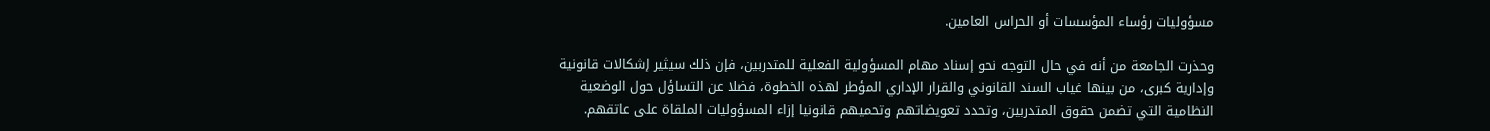مسؤوليات رؤساء المؤسسات أو الحراس العامين.

وحذرت الجامعة من أنه في حال التوجه نحو إسناد مهام المسؤولية الفعلية للمتدربين، فإن ذلك سيثير إشكالات قانونية وإدارية كبرى، من بينها غياب السند القانوني والقرار الإداري المؤطر لهذه الخطوة، فضلا عن التساؤل حول الوضعية النظامية التي تضمن حقوق المتدربين، وتحدد تعويضاتهم وتحميهم قانونيا إزاء المسؤوليات الملقاة على عاتقهم.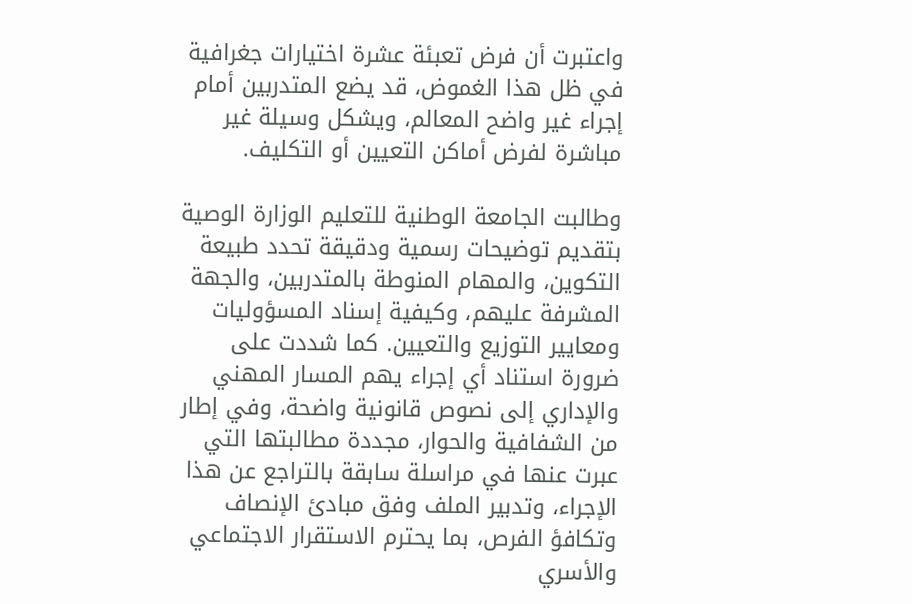واعتبرت أن فرض تعبئة عشرة اختيارات جغرافية في ظل هذا الغموض، قد يضع المتدربين أمام إجراء غير واضح المعالم، ويشكل وسيلة غير مباشرة لفرض أماكن التعيين أو التكليف.

وطالبت الجامعة الوطنية للتعليم الوزارة الوصية بتقديم توضيحات رسمية ودقيقة تحدد طبيعة التكوين، والمهام المنوطة بالمتدربين، والجهة المشرفة عليهم، وكيفية إسناد المسؤوليات ومعايير التوزيع والتعيين. كما شددت على ضرورة استناد أي إجراء يهم المسار المهني والإداري إلى نصوص قانونية واضحة، وفي إطار من الشفافية والحوار، مجددة مطالبتها التي عبرت عنها في مراسلة سابقة بالتراجع عن هذا الإجراء، وتدبير الملف وفق مبادئ الإنصاف وتكافؤ الفرص، بما يحترم الاستقرار الاجتماعي والأسري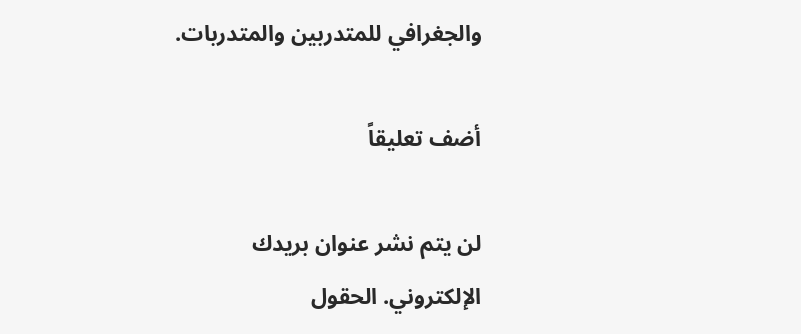والجغرافي للمتدربين والمتدربات.

أضف تعليقاً

لن يتم نشر عنوان بريدك الإلكتروني. الحقول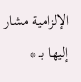الإلزامية مشار إليها بـ *